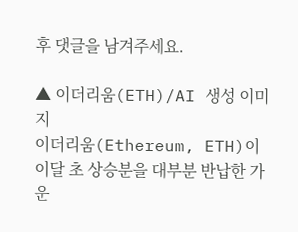후 댓글을 남겨주세요.

▲ 이더리움(ETH)/AI 생성 이미지
이더리움(Ethereum, ETH)이 이달 초 상승분을 대부분 반납한 가운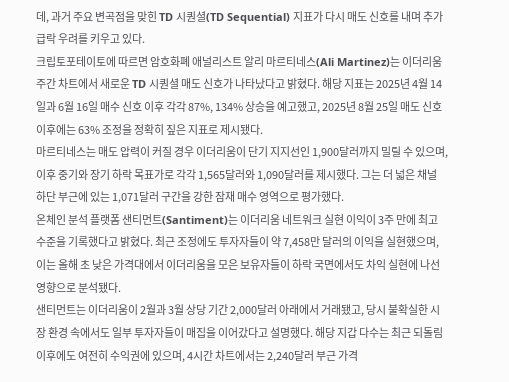데, 과거 주요 변곡점을 맞힌 TD 시퀀셜(TD Sequential) 지표가 다시 매도 신호를 내며 추가 급락 우려를 키우고 있다.
크립토포테이토에 따르면 암호화폐 애널리스트 알리 마르티네스(Ali Martinez)는 이더리움 주간 차트에서 새로운 TD 시퀀셜 매도 신호가 나타났다고 밝혔다. 해당 지표는 2025년 4월 14일과 6월 16일 매수 신호 이후 각각 87%, 134% 상승을 예고했고, 2025년 8월 25일 매도 신호 이후에는 63% 조정을 정확히 짚은 지표로 제시됐다.
마르티네스는 매도 압력이 커질 경우 이더리움이 단기 지지선인 1,900달러까지 밀릴 수 있으며, 이후 중기와 장기 하락 목표가로 각각 1,565달러와 1,090달러를 제시했다. 그는 더 넓은 채널 하단 부근에 있는 1,071달러 구간을 강한 잠재 매수 영역으로 평가했다.
온체인 분석 플랫폼 샌티먼트(Santiment)는 이더리움 네트워크 실현 이익이 3주 만에 최고 수준을 기록했다고 밝혔다. 최근 조정에도 투자자들이 약 7,458만 달러의 이익을 실현했으며, 이는 올해 초 낮은 가격대에서 이더리움을 모은 보유자들이 하락 국면에서도 차익 실현에 나선 영향으로 분석됐다.
샌티먼트는 이더리움이 2월과 3월 상당 기간 2,000달러 아래에서 거래됐고, 당시 불확실한 시장 환경 속에서도 일부 투자자들이 매집을 이어갔다고 설명했다. 해당 지갑 다수는 최근 되돌림 이후에도 여전히 수익권에 있으며, 4시간 차트에서는 2,240달러 부근 가격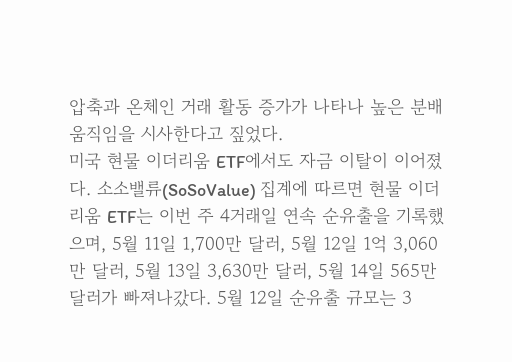압축과 온체인 거래 활동 증가가 나타나 높은 분배 움직임을 시사한다고 짚었다.
미국 현물 이더리움 ETF에서도 자금 이탈이 이어졌다. 소소밸류(SoSoValue) 집계에 따르면 현물 이더리움 ETF는 이번 주 4거래일 연속 순유출을 기록했으며, 5월 11일 1,700만 달러, 5월 12일 1억 3,060만 달러, 5월 13일 3,630만 달러, 5월 14일 565만 달러가 빠져나갔다. 5월 12일 순유출 규모는 3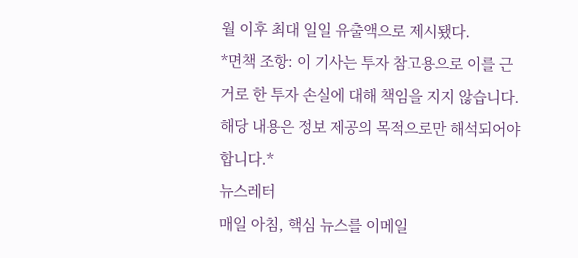월 이후 최대 일일 유출액으로 제시됐다.
*면책 조항: 이 기사는 투자 참고용으로 이를 근거로 한 투자 손실에 대해 책임을 지지 않습니다. 해당 내용은 정보 제공의 목적으로만 해석되어야 합니다.*
뉴스레터
매일 아침, 핵심 뉴스를 이메일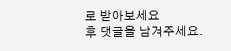로 받아보세요
후 댓글을 남겨주세요.